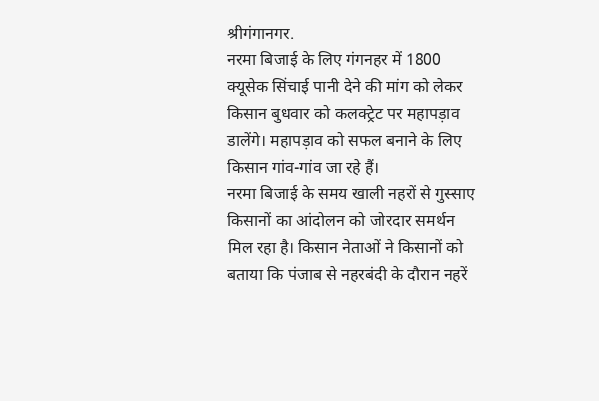श्रीगंगानगर.
नरमा बिजाई के लिए गंगनहर में 1800 क्यूसेक सिंचाई पानी देने की मांग को लेकर किसान बुधवार को कलक्ट्रेट पर महापड़ाव डालेंगे। महापड़ाव को सफल बनाने के लिए किसान गांव-गांव जा रहे हैं।
नरमा बिजाई के समय खाली नहरों से गुस्साए किसानों का आंदोलन को जोरदार समर्थन मिल रहा है। किसान नेताओं ने किसानों को बताया कि पंजाब से नहरबंदी के दौरान नहरें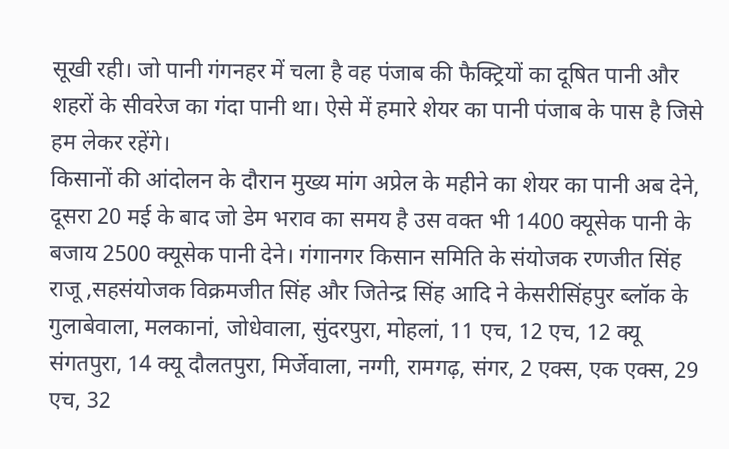सूखी रही। जो पानी गंगनहर में चला है वह पंजाब की फैक्ट्रियों का दूषित पानी और शहरों के सीवरेज का गंदा पानी था। ऐसे में हमारे शेयर का पानी पंजाब के पास है जिसे हम लेकर रहेंगे।
किसानों की आंदोलन के दौरान मुख्य मांग अप्रेल के महीने का शेयर का पानी अब देने, दूसरा 20 मई के बाद जो डेम भराव का समय है उस वक्त भी 1400 क्यूसेक पानी के बजाय 2500 क्यूसेक पानी देने। गंगानगर किसान समिति के संयोजक रणजीत सिंह राजू ,सहसंयोजक विक्रमजीत सिंह और जितेन्द्र सिंह आदि ने केसरीसिंहपुर ब्लॉक के गुलाबेवाला, मलकानां, जोधेवाला, सुंदरपुरा, मोहलां, 11 एच, 12 एच, 12 क्यू संगतपुरा, 14 क्यू दौलतपुरा, मिर्जेवाला, नग्गी, रामगढ़, संगर, 2 एक्स, एक एक्स, 29 एच, 32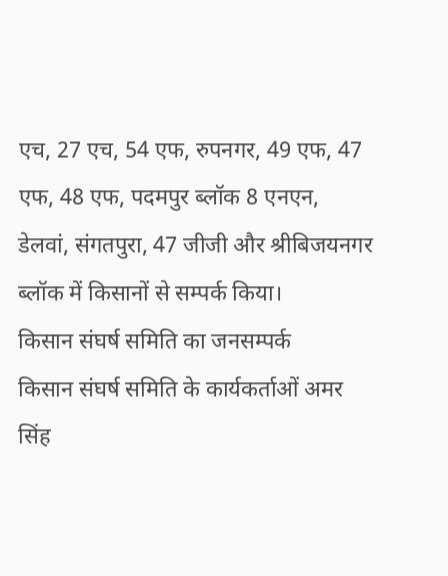एच, 27 एच, 54 एफ, रुपनगर, 49 एफ, 47 एफ, 48 एफ, पदमपुर ब्लॉक 8 एनएन, डेलवां, संगतपुरा, 47 जीजी और श्रीबिजयनगर ब्लॉक में किसानों से सम्पर्क किया।
किसान संघर्ष समिति का जनसम्पर्क
किसान संघर्ष समिति के कार्यकर्ताओं अमर सिंह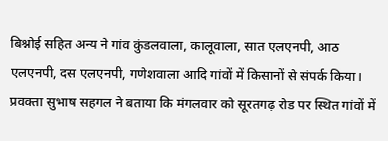बिश्नोई सहित अन्य ने गांव कुंडलवाला, कालूवाला, सात एलएनपी, आठ एलएनपी, दस एलएनपी, गणेशवाला आदि गांवों में किसानों से संपर्क किया। प्रवक्ता सुभाष सहगल ने बताया कि मंगलवार को सूरतगढ़ रोड पर स्थित गांवों में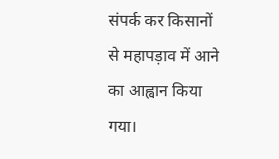संपर्क कर किसानों से महापड़ाव में आने का आह्वान किया गया।